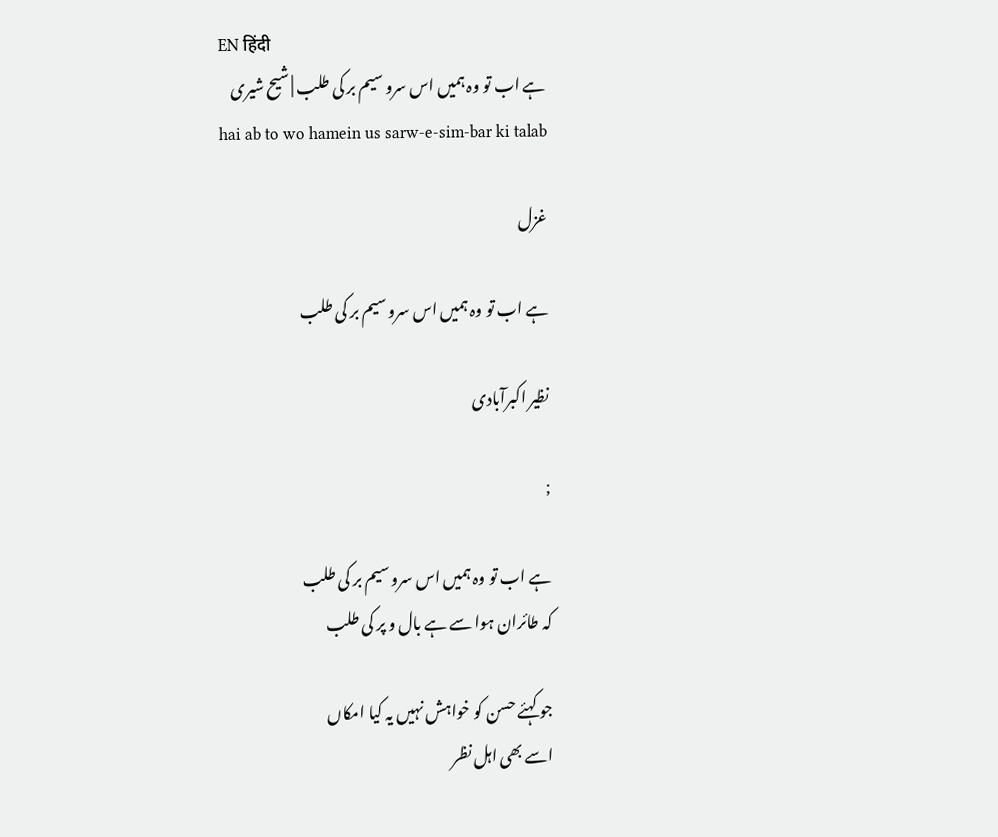EN हिंदी
ہے اب تو وہ ہمیں اس سرو سیم بر کی طلب | شیح شیری
hai ab to wo hamein us sarw-e-sim-bar ki talab

غزل

ہے اب تو وہ ہمیں اس سرو سیم بر کی طلب

نظیر اکبرآبادی

;

ہے اب تو وہ ہمیں اس سرو سیم بر کی طلب
کہ طائران ہوا سے ہے بال و پر کی طلب

جو کہئے حسن کو خواہش نہیں یہ کیا امکاں
اسے بھی اہل نظر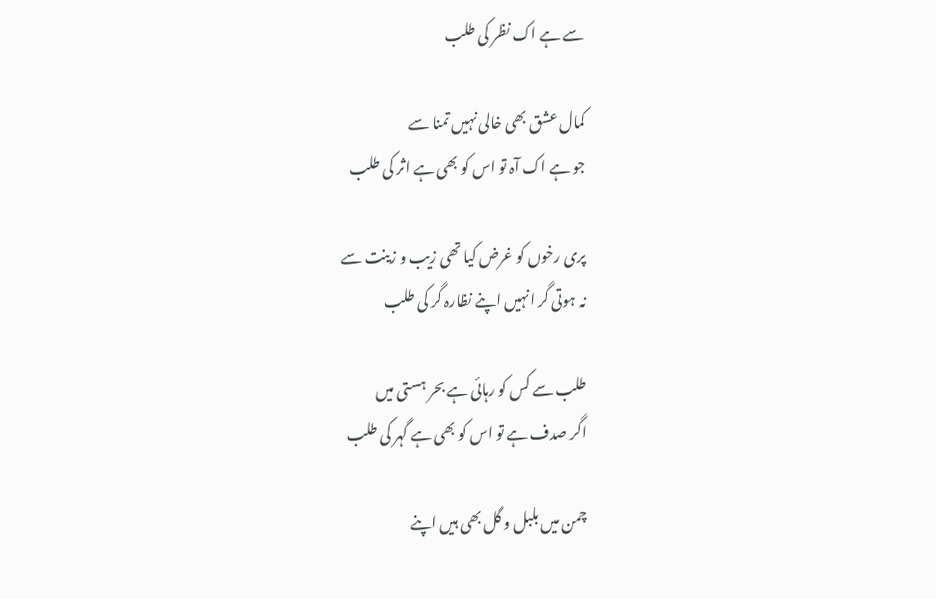سے ہے اک نظر کی طلب

کمال عشق بھی خالی نہیں تمنا سے
جو ہے اک آہ تو اس کو بھی ہے اثر کی طلب

پری رخوں کو غرض کیا تھی زیب و زینت سے
نہ ہوتی گر انہیں اپنے نظارہ گر کی طلب

طلب سے کس کو رہائی ہے بحر ہستی میں
اگر صدف ہے تو اس کو بھی ہے گہر کی طلب

چمن میں بلبل و گل بھی ہیں اپنے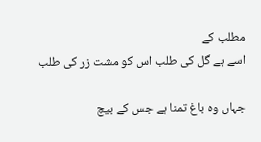مطلب کے
اسے ہے گل کی طلب اس کو مشت زر کی طلب

جہاں وہ باغ تمنا ہے جس کے بیچ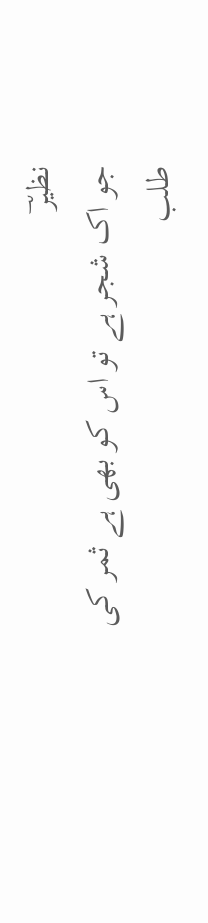نظیرؔ
جو اک شجر ہے تو اس کو بھی ہے ثمر کی طلب